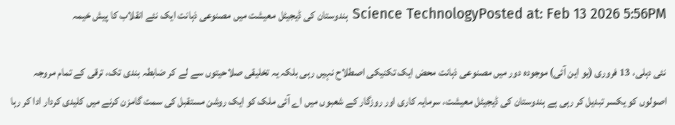Science TechnologyPosted at: Feb 13 2026 5:56PM ہندوستان کی ڈیجیٹل معیشت میں مصنوعی ذہانت ایک نئے انقلاب کا پیش خیمہ

نئی دہلی، 13 فروری (یو این آئی) موجودہ دور میں مصنوعی ذہانت محض ایک تکنیکی اصطلاح نہیں رہی بلکہ یہ تخلیقی صلاحیتوں سے لے کر ضابطہ بندی تک، ترقی کے تمام مروجہ اصولوں کو یکسر تبدیل کر رہی ہے ہندوستان کی ڈیجیٹل معیشت، سرمایہ کاری اور روزگار کے شعبوں میں اے آئی ملک کو ایک روشن مستقبل کی سمت گامزن کرنے میں کلیدی کردار ادا کر رہا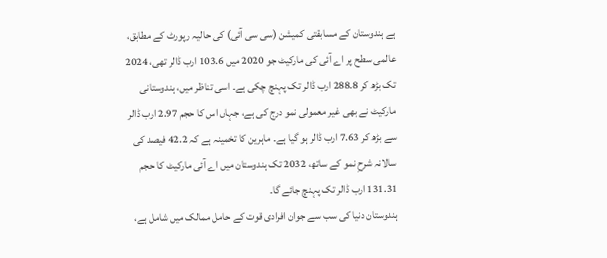ہے ہندوستان کے مسابقتی کمیشن (سی سی آئی) کی حالیہ رپورٹ کے مطابق، عالمی سطح پر اے آئی کی مارکیٹ جو 2020 میں 103.6 ارب ڈالر تھی، 2024 تک بڑھ کر 288.8 ارب ڈالر تک پہنچ چکی ہے۔ اسی تناظر میں، ہندوستانی مارکیٹ نے بھی غیر معمولی نمو درج کی ہے، جہاں اس کا حجم 2.97 ارب ڈالر سے بڑھ کر 7.63 ارب ڈالر ہو گیا ہے۔ ماہرین کا تخمینہ ہے کہ 42.2 فیصد کی سالانہ شرحِ نمو کے ساتھ، 2032 تک ہندوستان میں اے آئی مارکیٹ کا حجم 131.31 ارب ڈالر تک پہنچ جائے گا۔
ہندوستان دنیا کی سب سے جوان افرادی قوت کے حامل ممالک میں شامل ہے،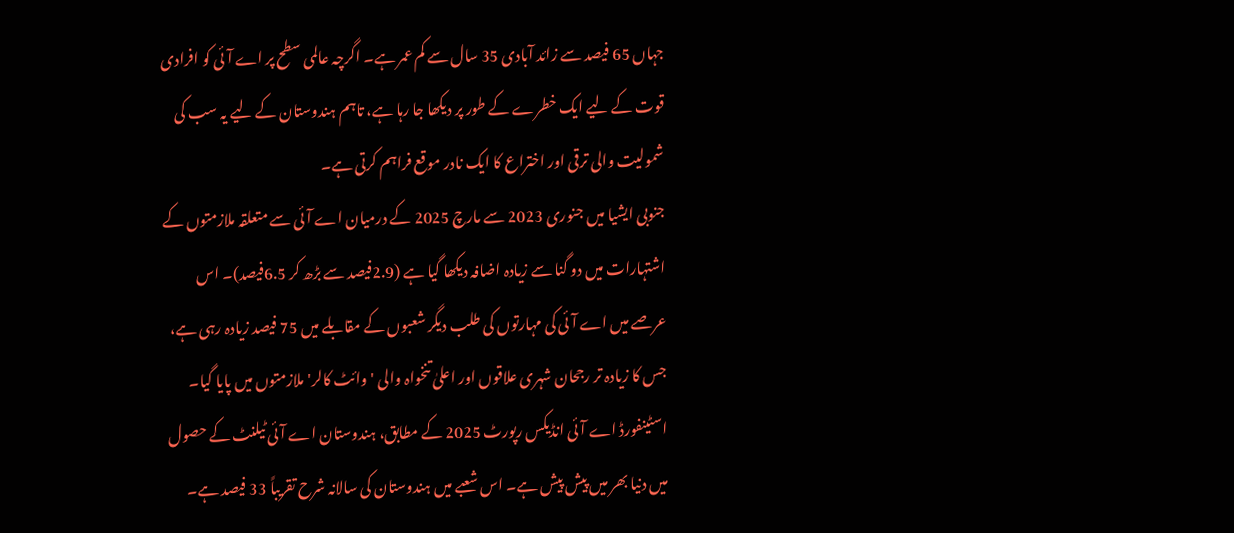جہاں 65 فیصد سے زائد آبادی 35 سال سے کم عمر ہے۔ اگرچہ عالمی سطح پر اے آئی کو افرادی قوت کے لیے ایک خطرے کے طور پر دیکھا جا رہا ہے، تاہم ہندوستان کے لیے یہ سب کی شمولیت والی ترقی اور اختراع کا ایک نادر موقع فراہم کرتی ہے۔
جنوبی ایشیا میں جنوری 2023 سے مارچ 2025 کے درمیان اے آئی سے متعلقہ ملازمتوں کے اشتہارات میں دو گنا سے زیادہ اضافہ دیکھا گیا ہے (2.9فیصد سے بڑھ کر 6.5فیصد)۔ اس عرصے میں اے آئی کی مہارتوں کی طلب دیگر شعبوں کے مقابلے میں 75 فیصد زیادہ رہی ہے، جس کا زیادہ تر رجحان شہری علاقوں اور اعلیٰ تنخواہ والی 'وائٹ کالر' ملازمتوں میں پایا گیا۔
اسٹینفورڈ اے آئی انڈیکس رپورٹ 2025 کے مطابق، ہندوستان اے آئی ٹیلنٹ کے حصول میں دنیا بھر میں پیش پیش ہے۔ اس شعبے میں ہندوستان کی سالانہ شرح تقریباً 33 فیصد ہے۔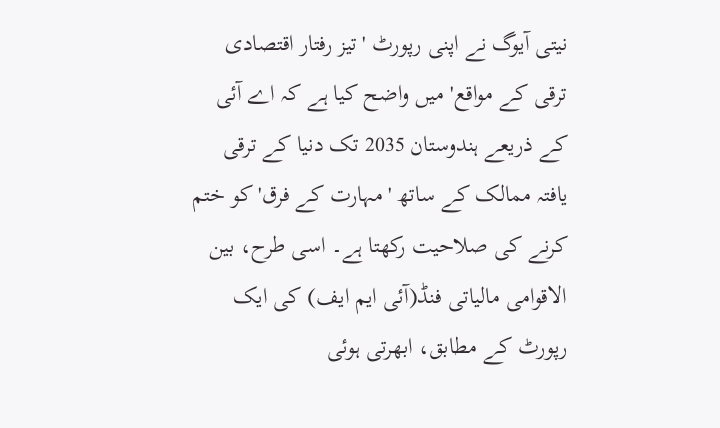نیتی آیوگ نے اپنی رپورٹ 'تیز رفتار اقتصادی ترقی کے مواقع' میں واضح کیا ہے کہ اے آئی کے ذریعے ہندوستان 2035 تک دنیا کے ترقی یافتہ ممالک کے ساتھ 'مہارت کے فرق' کو ختم کرنے کی صلاحیت رکھتا ہے۔ اسی طرح، بین الاقوامی مالیاتی فنڈ(آئی ایم ایف) کی ایک رپورٹ کے مطابق، ابھرتی ہوئی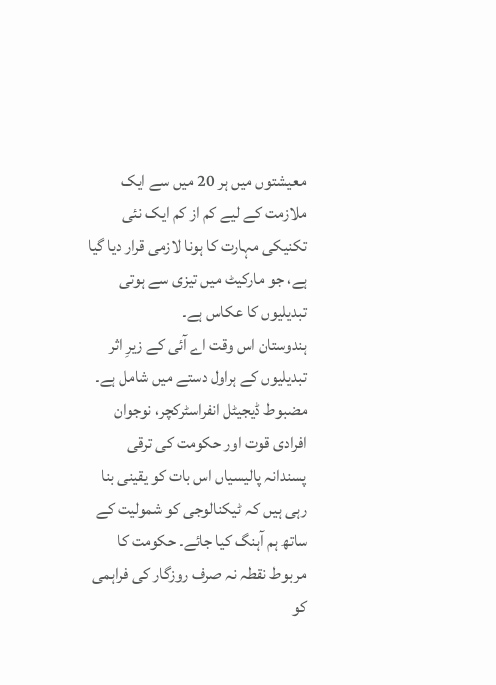معیشتوں میں ہر 20 میں سے ایک ملازمت کے لیے کم از کم ایک نئی تکنیکی مہارت کا ہونا لازمی قرار دیا گیا ہے، جو مارکیٹ میں تیزی سے ہوتی تبدیلیوں کا عکاس ہے۔
ہندوستان اس وقت اے آئی کے زیرِ اثر تبدیلیوں کے ہراول دستے میں شامل ہے۔ مضبوط ڈیجیٹل انفراسٹرکچر، نوجوان افرادی قوت اور حکومت کی ترقی پسندانہ پالیسیاں اس بات کو یقینی بنا رہی ہیں کہ ٹیکنالوجی کو شمولیت کے ساتھ ہم آہنگ کیا جائے۔ حکومت کا مربوط نقطہ نہ صرف روزگار کی فراہمی کو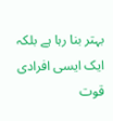بہتر بنا رہا ہے بلکہ ایک ایسی افرادی قوت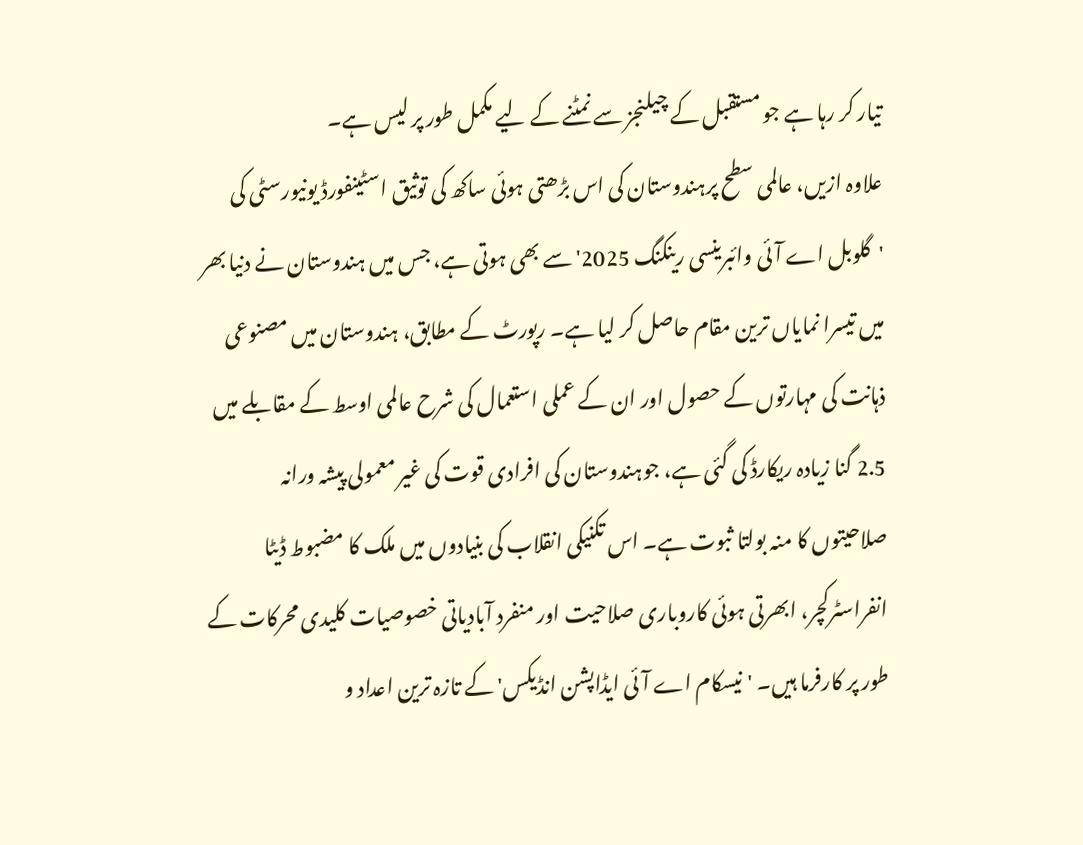تیار کر رہا ہے جو مستقبل کے چیلنجز سے نمٹنے کے لیے مکمل طور پر لیس ہے۔
علاوہ ازیں، عالمی سطح پرہندوستان کی اس بڑھتی ہوئی ساکھ کی توثیق اسٹینفورڈ یونیورسٹی کی 'گلوبل اے آئی وائبرینسی رینکنگ 2025' سے بھی ہوتی ہے، جس میں ہندوستان نے دنیا بھر میں تیسرا نمایاں ترین مقام حاصل کر لیا ہے۔ رپورٹ کے مطابق، ہندوستان میں مصنوعی ذہانت کی مہارتوں کے حصول اور ان کے عملی استعمال کی شرح عالمی اوسط کے مقابلے میں 2.5 گنا زیادہ ریکارڈ کی گئی ہے، جوہندوستان کی افرادی قوت کی غیر معمولی پیشہ ورانہ صلاحیتوں کا منہ بولتا ثبوت ہے۔ اس تکنیکی انقلاب کی بنیادوں میں ملک کا مضبوط ڈیٹا انفراسٹرکچر، ابھرتی ہوئی کاروباری صلاحیت اور منفرد آبادیاتی خصوصیات کلیدی محرکات کے طور پر کارفرما ہیں۔ 'نیسکام اے آئی ایڈاپشن انڈیکس' کے تازہ ترین اعداد و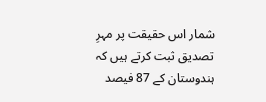شمار اس حقیقت پر مہرِ تصدیق ثبت کرتے ہیں کہ ہندوستان کے 87 فیصد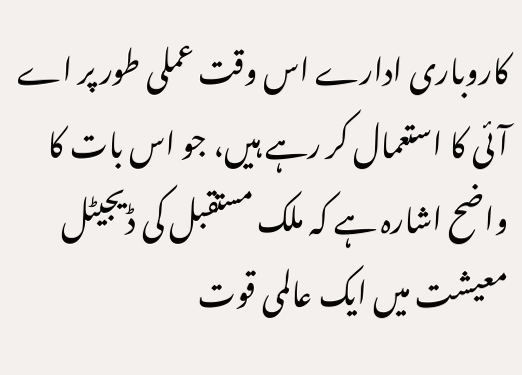کاروباری ادارے اس وقت عملی طور پر اے آئی کا استعمال کر رہے ہیں، جو اس بات کا واضح اشارہ ہے کہ ملک مستقبل کی ڈیجیٹل معیشت میں ایک عالمی قوت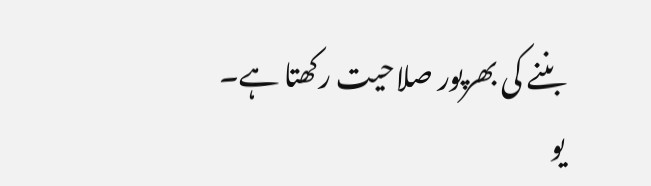بننے کی بھرپور صلاحیت رکھتا ہے۔
یو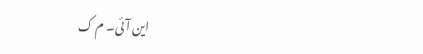این آئی۔ م ک